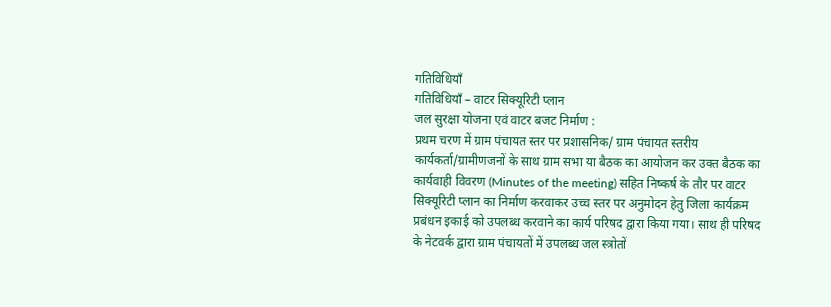गतिविधियाँ
गतिविधियाँ – वाटर सिक्यूरिटी प्लान
जल सुरक्षा योजना एवं वाटर बजट निर्माण :
प्रथम चरण में ग्राम पंचायत स्तर पर प्रशासनिक/ ग्राम पंचायत स्तरीय कार्यकर्ता/ग्रामीणजनों के साथ ग्राम सभा या बैठक का आयोजन कर उक्त बैठक का कार्यवाही विवरण (Minutes of the meeting) सहित निष्कर्ष के तौर पर वाटर सिक्यूरिटी प्लान का निर्माण करवाकर उच्च स्तर पर अनुमोदन हेतु जिला कार्यक्रम प्रबंधन इकाई को उपलब्ध करवाने का कार्य परिषद द्वारा किया गया। साथ ही परिषद के नेटवर्क द्वारा ग्राम पंचायतों में उपलब्ध जल स्त्रोतों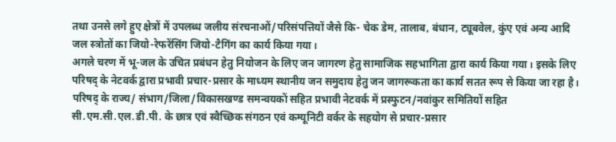तथा उनसे लगे हुए क्षेत्रों में उपलब्ध जलीय संरचनाओं/परिसंपत्तियों जैसे कि- चेक डेम, तालाब, बंधान, ट्यूबवेल, कुंए एवं अन्य आदि जल स्त्रोतों का जियो-रेफरेंसिंग जियो-टैगिंग का कार्य किया गया।
अगले चरण में भू-जल के उचित प्रबंधन हेतु नियोजन के लिए जन जागरण हेतु सामाजिक सहभागिता द्वारा कार्य किया गया। इसके लिए परिषद् के नेटवर्क द्वारा प्रभावी प्रचार-प्रसार के माध्यम स्थानीय जन समुदाय हेतु जन जागरूकता का कार्य सतत रूप से किया जा रहा है। परिषद् के राज्य/ संभाग/जिला/विकासखण्ड समन्वयकों सहित प्रभावी नेटवर्क में प्रस्फुटन/नवांकुर समितियों सहित सी.एम.सी.एल.डी.पी. के छात्र एवं स्वैच्छिक संगठन एवं कम्यूनिटी वर्कर के सहयोग से प्रचार-प्रसार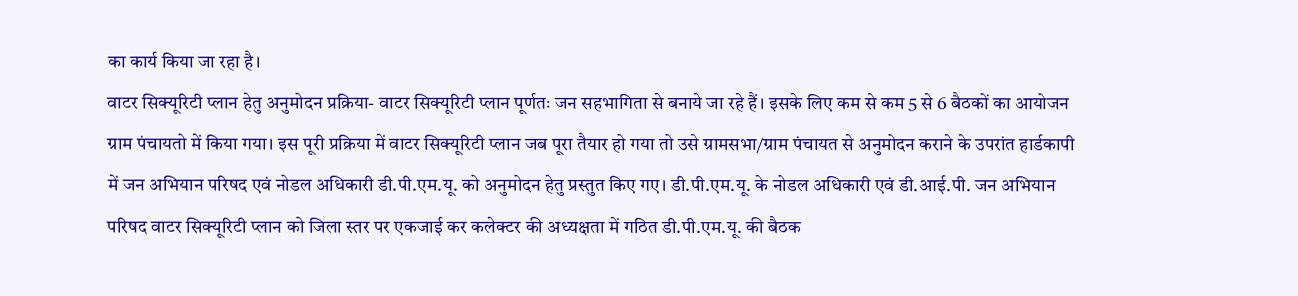का कार्य किया जा रहा है।
वाटर सिक्यूरिटी प्लान हेतु अनुमोदन प्रक्रिया- वाटर सिक्यूरिटी प्लान पूर्णतः जन सहभागिता से बनाये जा रहे हैं। इसके लिए कम से कम 5 से 6 बैठकों का आयोजन ग्राम पंचायतो में किया गया। इस पूरी प्रक्रिया में वाटर सिक्यूरिटी प्लान जब पूरा तैयार हो गया तो उसे ग्रामसभा/ग्राम पंचायत से अनुमोदन कराने के उपरांत हार्डकापी में जन अभियान परिषद एवं नोडल अधिकारी डी.पी.एम.यू. को अनुमोदन हेतु प्रस्तुत किए गए। डी.पी.एम.यू. के नोडल अधिकारी एवं डी.आई.पी. जन अभियान परिषद वाटर सिक्यूरिटी प्लान को जिला स्तर पर एकजाई कर कलेक्टर की अध्यक्षता में गठित डी.पी.एम.यू. की बैठक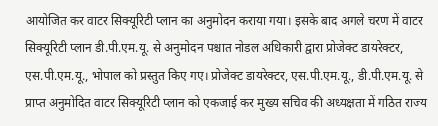आयोजित कर वाटर सिक्यूरिटी प्लान का अनुमोदन कराया गया। इसके बाद अगले चरण में वाटर सिक्यूरिटी प्लान डी.पी.एम.यू. से अनुमोदन पश्चात नोडल अधिकारी द्वारा प्रोजेक्ट डायरेक्टर, एस.पी.एम.यू., भोपाल को प्रस्तुत किए गए। प्रोजेक्ट डायरेक्टर, एस.पी.एम.यू., डी.पी.एम.यू. से प्राप्त अनुमोदित वाटर सिक्यूरिटी प्लान को एकजाई कर मुख्य सचिव की अध्यक्षता में गठित राज्य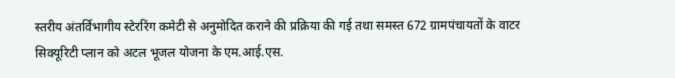स्तरीय अंतर्विभागीय स्टेररिंग कमेटी से अनुमोदित कराने की प्रक्रिया की गई तथा समस्त 672 ग्रामपंचायतों के वाटर सिक्यूरिटी प्लान को अटल भूजल योजना के एम.आई.एस.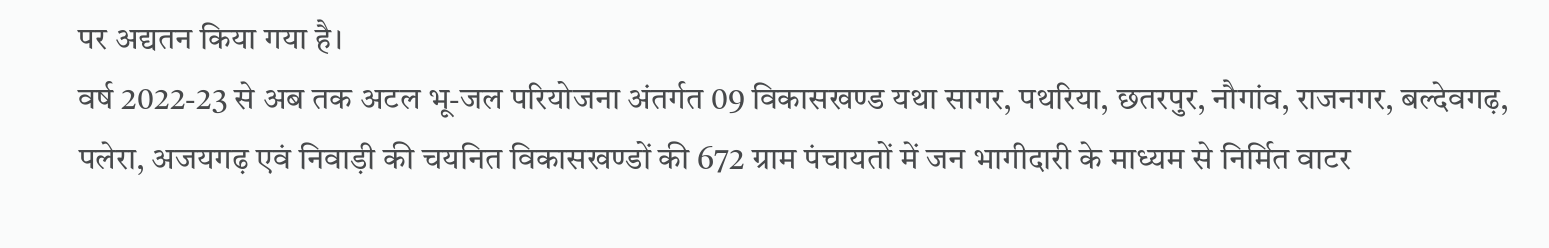पर अद्यतन किया गया है।
वर्ष 2022-23 से अब तक अटल भू-जल परियोजना अंतर्गत 09 विकासखण्ड यथा सागर, पथरिया, छतरपुर, नौगांव, राजनगर, बल्देवगढ़, पलेरा, अजयगढ़ एवं निवाड़ी की चयनित विकासखण्डों की 672 ग्राम पंचायतों में जन भागीदारी के माध्यम से निर्मित वाटर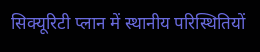सिक्यूरिटी प्लान में स्थानीय परिस्थितियों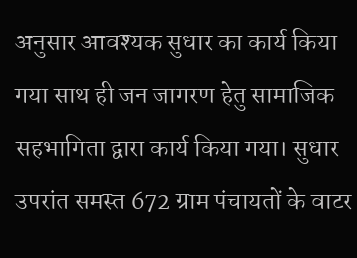अनुसार आवश्यक सुधार का कार्य किया गया साथ ही जन जागरण हेतु सामाजिक सहभागिता द्वारा कार्य किया गया। सुधार उपरांत समस्त 672 ग्राम पंचायतों के वाटर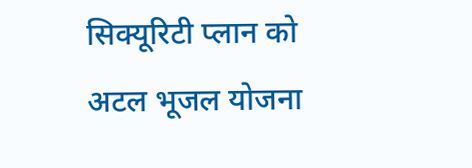सिक्यूरिटी प्लान को अटल भूजल योजना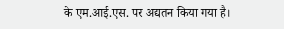के एम.आई.एस. पर अद्यतन किया गया है।